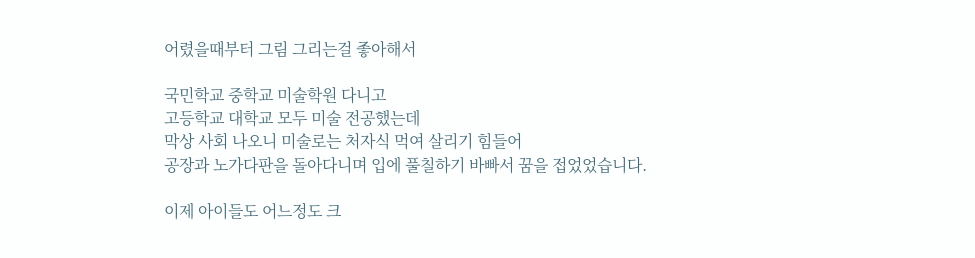어렸을때부터 그림 그리는걸 좋아해서

국민학교 중학교 미술학원 다니고
고등학교 대학교 모두 미술 전공했는데
막상 사회 나오니 미술로는 처자식 먹여 살리기 힘들어
공장과 노가다판을 돌아다니며 입에 풀칠하기 바빠서 꿈을 접었었습니다.

이제 아이들도 어느정도 크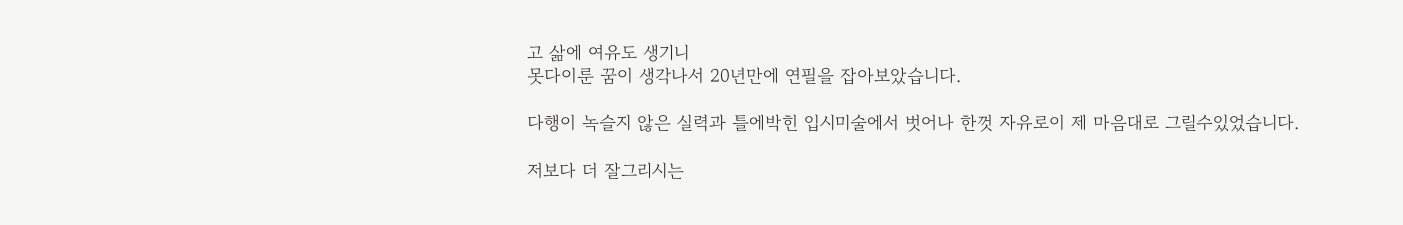고 삶에 여유도 생기니
못다이룬 꿈이 생각나서 20년만에 연필을 잡아보았습니다.

다행이 녹슬지 않은 실력과 틀에박힌 입시미술에서 벗어나 한껏 자유로이 제 마음대로 그릴수있었습니다.

저보다 더 잘그리시는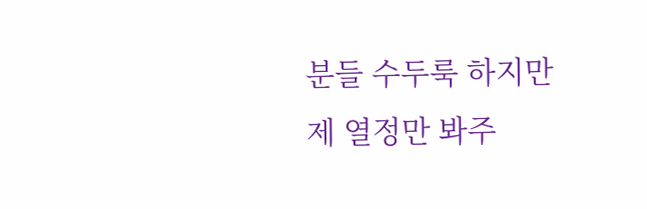분들 수두룩 하지만
제 열정만 봐주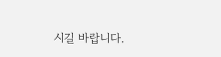시길 바랍니다.